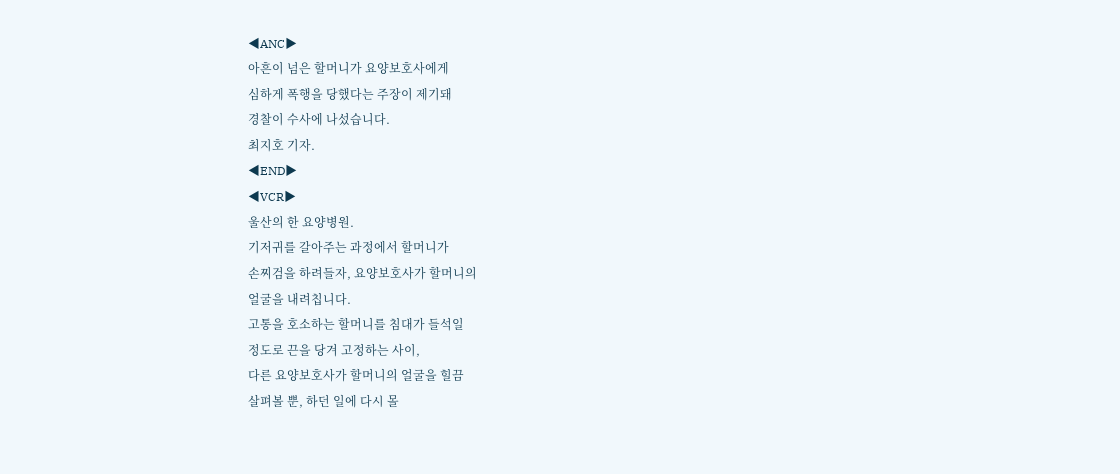◀ANC▶
아흔이 넘은 할머니가 요양보호사에게
심하게 폭행을 당했다는 주장이 제기돼
경찰이 수사에 나섰습니다.
최지호 기자.
◀END▶
◀VCR▶
울산의 한 요양병원.
기저귀를 갈아주는 과정에서 할머니가
손찌검을 하려들자, 요양보호사가 할머니의
얼굴을 내려칩니다.
고통을 호소하는 할머니를 침대가 들석일
정도로 끈을 당겨 고정하는 사이,
다른 요양보호사가 할머니의 얼굴을 힐끔
살펴볼 뿐, 하던 일에 다시 몰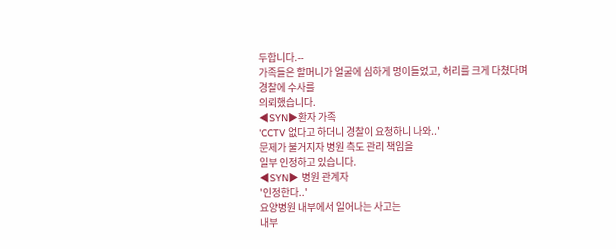두합니다.--
가족들은 할머니가 얼굴에 심하게 멍이들었고, 허리를 크게 다쳤다며 경찰에 수사를
의뢰했습니다.
◀SYN▶환자 가족
'CCTV 없다고 하더니 경찰이 요청하니 나와..'
문제가 불거지자 병원 측도 관리 책임을
일부 인정하고 있습니다.
◀SYN▶ 병원 관계자
'인정한다..'
요양병원 내부에서 일어나는 사고는
내부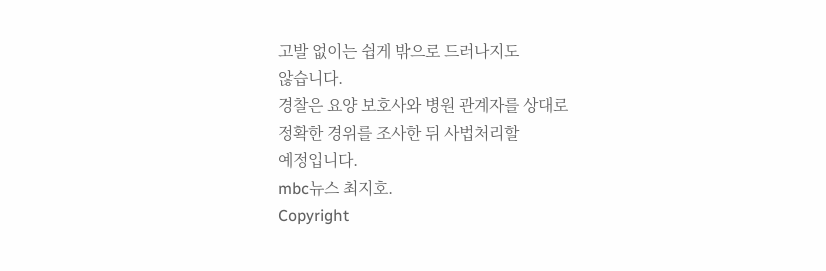고발 없이는 쉽게 밖으로 드러나지도
않습니다.
경찰은 요양 보호사와 병원 관계자를 상대로
정확한 경위를 조사한 뒤 사법처리할
예정입니다.
mbc뉴스 최지호.
Copyright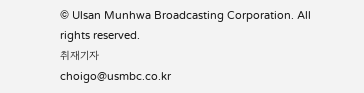© Ulsan Munhwa Broadcasting Corporation. All rights reserved.
취재기자
choigo@usmbc.co.kr